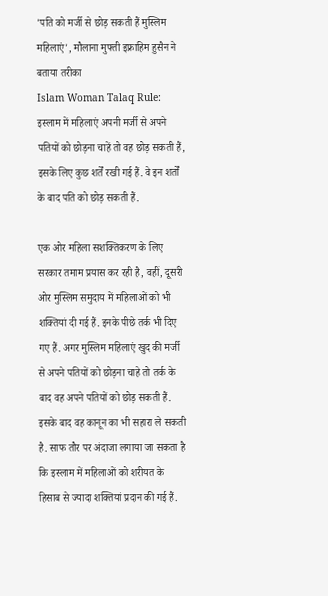'पति को मर्जी से छोड़ सकती हैं मुस्लिम महिलाएं', मौलाना मुफ्ती इफ्राहिम हुसैन ने बताया तरीका
Islam Woman Talaq Rule: इस्लाम में महिलाएं अपनी मर्जी से अपने पतियों को छोड़ना चाहें तो वह छोड़ सकती हैं, इसके लिए कुछ शर्तें रखी गई हैं. वे इन शर्तों के बाद पति को छोड़ सकती हैं.

एक ओर महिला सशक्तिकरण के लिए सरकार तमाम प्रयास कर रही है, वहीं, दूसरी ओर मुस्लिम समुदाय में महिलाओं को भी शक्तियां दी गई हैं. इनके पीछे तर्क भी दिए गए हैं. अगर मुस्लिम महिलाएं खुद की मर्जी से अपने पतियों को छोड़ना चाहे तो तर्क के बाद वह अपने पतियों को छोड़ सकती हैं. इसके बाद वह कानून का भी सहारा ले सकती है. साफ तौर पर अंदाजा लगाया जा सकता है कि इस्लाम में महिलाओं को शरीयत के हिसाब से ज्यादा शक्तियां प्रदान की गई हैं.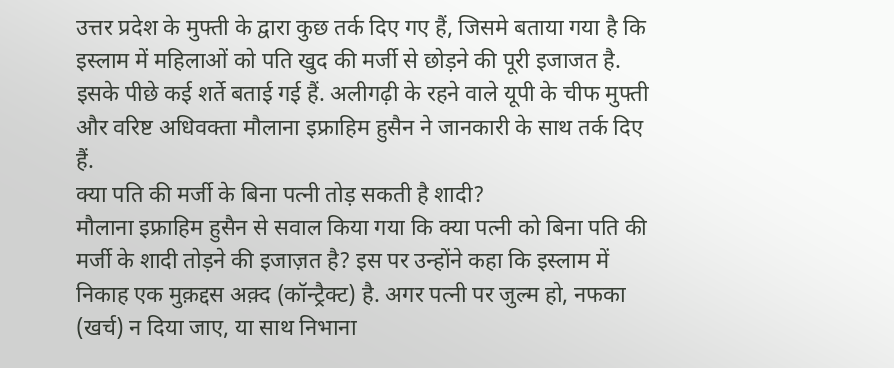उत्तर प्रदेश के मुफ्ती के द्वारा कुछ तर्क दिए गए हैं, जिसमे बताया गया है कि इस्लाम में महिलाओं को पति खुद की मर्जी से छोड़ने की पूरी इजाजत है. इसके पीछे कई शर्ते बताई गई हैं. अलीगढ़ी के रहने वाले यूपी के चीफ मुफ्ती और वरिष्ट अधिवक्ता मौलाना इफ्राहिम हुसैन ने जानकारी के साथ तर्क दिए हैं.
क्या पति की मर्जी के बिना पत्नी तोड़ सकती है शादी?
मौलाना इफ्राहिम हुसैन से सवाल किया गया कि क्या पत्नी को बिना पति की मर्जी के शादी तोड़ने की इजाज़त है? इस पर उन्होंने कहा कि इस्लाम में निकाह एक मुक़द्दस अक़्द (कॉन्ट्रैक्ट) है. अगर पत्नी पर जुल्म हो, नफका (खर्च) न दिया जाए, या साथ निभाना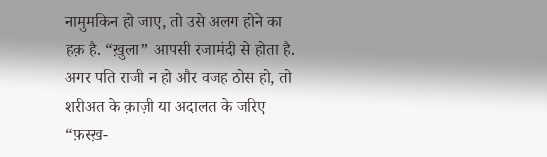नामुमकिन हो जाए, तो उसे अलग होने का हक़ है. “ख़ुला” आपसी रजामंदी से होता है. अगर पति राजी न हो और वजह ठोस हो, तो शरीअत के क़ाज़ी या अदालत के जरिए “फ़स्ख़-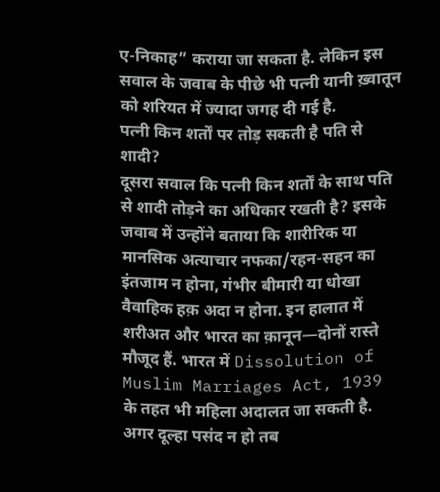ए-निकाह” कराया जा सकता है. लेकिन इस सवाल के जवाब के पीछे भी पत्नी यानी ख़्वातून को शरियत में ज्यादा जगह दी गई है.
पत्नी किन शर्तों पर तोड़ सकती है पति से शादी?
दूसरा सवाल कि पत्नी किन शर्तों के साथ पति से शादी तोड़ने का अधिकार रखती है? इसके जवाब में उन्होंने बताया कि शारीरिक या मानसिक अत्याचार नफका/रहन-सहन का इंतजाम न होना, गंभीर बीमारी या धोखा वैवाहिक हक़ अदा न होना. इन हालात में शरीअत और भारत का क़ानून—दोनों रास्ते मौजूद हैं. भारत में Dissolution of Muslim Marriages Act, 1939 के तहत भी महिला अदालत जा सकती है.
अगर दूल्हा पसंद न हो तब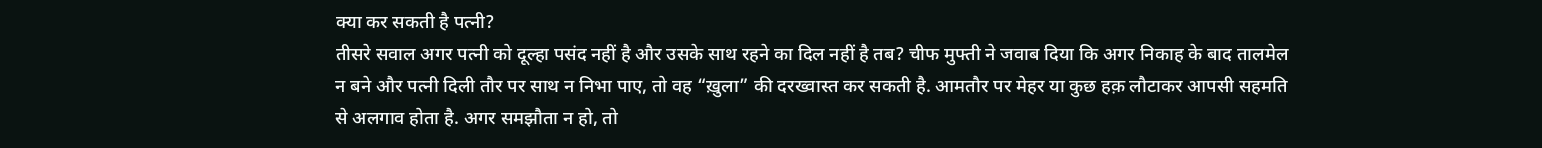क्या कर सकती है पत्नी?
तीसरे सवाल अगर पत्नी को दूल्हा पसंद नहीं है और उसके साथ रहने का दिल नहीं है तब? चीफ मुफ्ती ने जवाब दिया कि अगर निकाह के बाद तालमेल न बने और पत्नी दिली तौर पर साथ न निभा पाए, तो वह “ख़ुला” की दरख्वास्त कर सकती है. आमतौर पर मेहर या कुछ हक़ लौटाकर आपसी सहमति से अलगाव होता है. अगर समझौता न हो, तो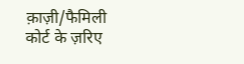क़ाज़ी/फैमिली कोर्ट के ज़रिए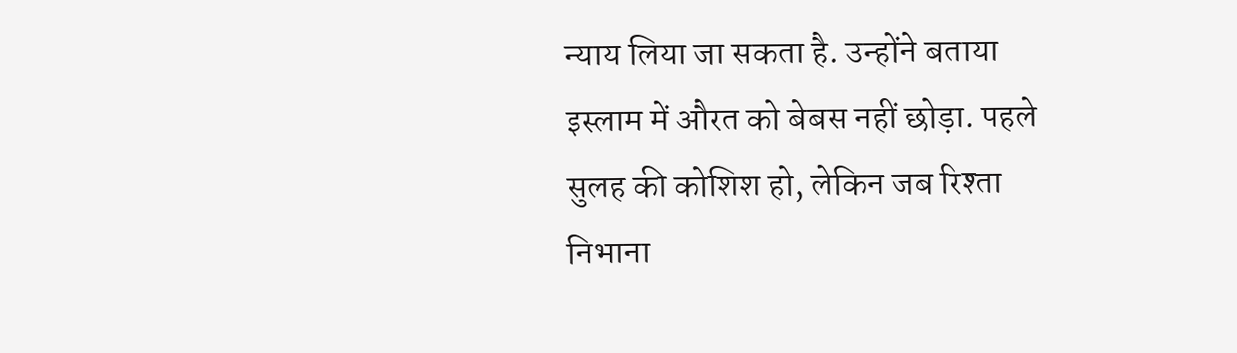न्याय लिया जा सकता है. उन्होंने बताया इस्लाम में औरत को बेबस नहीं छोड़ा. पहले सुलह की कोशिश हो, लेकिन जब रिश्ता निभाना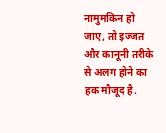नामुमकिन हो जाए, तो इज्जत और कानूनी तरीके से अलग होने का हक मौजूद है.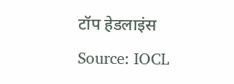टॉप हेडलाइंस
Source: IOCL